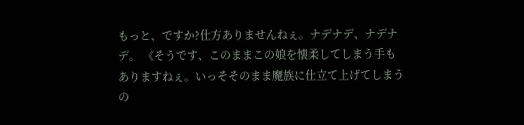もっと、ですか?仕方ありませんねぇ。ナデナデ、ナデナデ。 《そうです、このままこの娘を懐柔してしまう手もありますねぇ。いっそそのまま魔族に仕立て上げてしまうの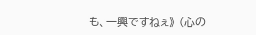も、一興ですねぇ》 (心の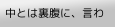中とは裏腹に、言わ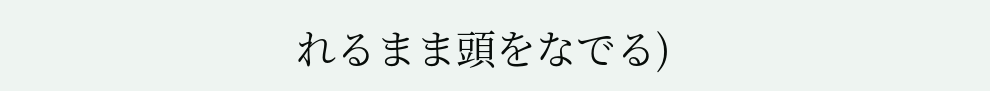れるまま頭をなでる)